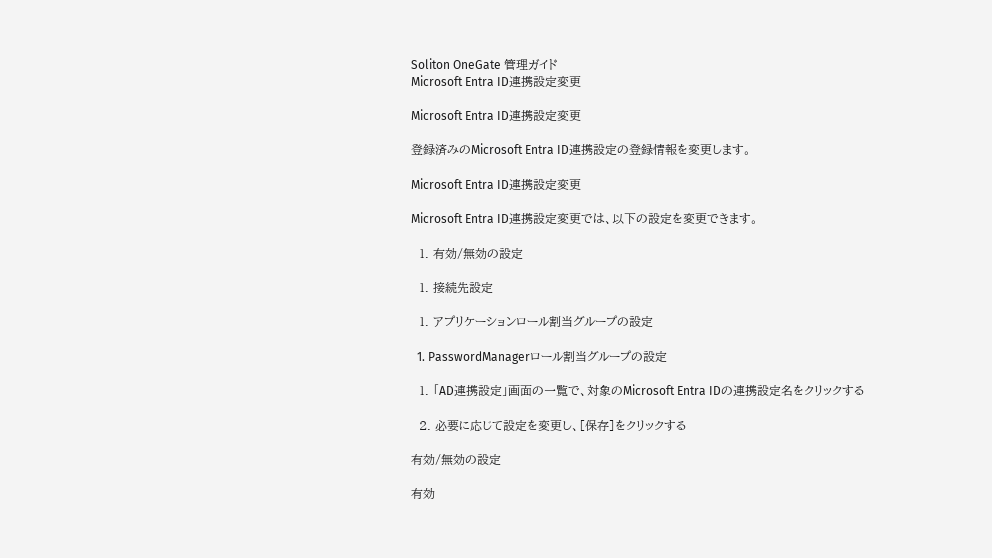Soliton OneGate 管理ガイド
Microsoft Entra ID連携設定変更

Microsoft Entra ID連携設定変更

登録済みのMicrosoft Entra ID連携設定の登録情報を変更します。

Microsoft Entra ID連携設定変更

Microsoft Entra ID連携設定変更では、以下の設定を変更できます。

  1. 有効/無効の設定

  1. 接続先設定

  1. アプリケーションロール割当グループの設定

  1. PasswordManagerロール割当グループの設定

  1. 「AD連携設定」画面の一覧で、対象のMicrosoft Entra IDの連携設定名をクリックする

  2. 必要に応じて設定を変更し、[保存]をクリックする

有効/無効の設定

有効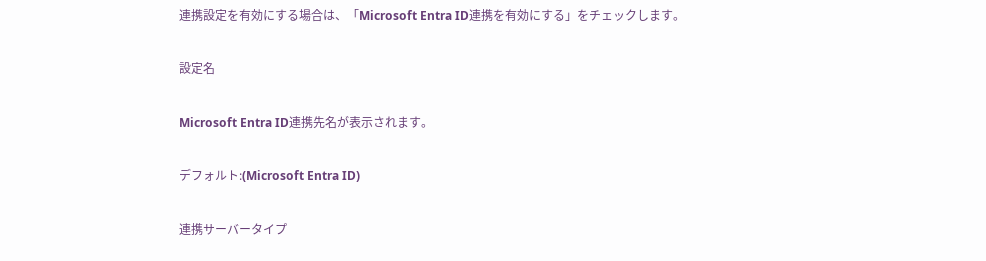連携設定を有効にする場合は、「Microsoft Entra ID連携を有効にする」をチェックします。

設定名

Microsoft Entra ID連携先名が表示されます。

デフォルト:(Microsoft Entra ID)

連携サーバータイプ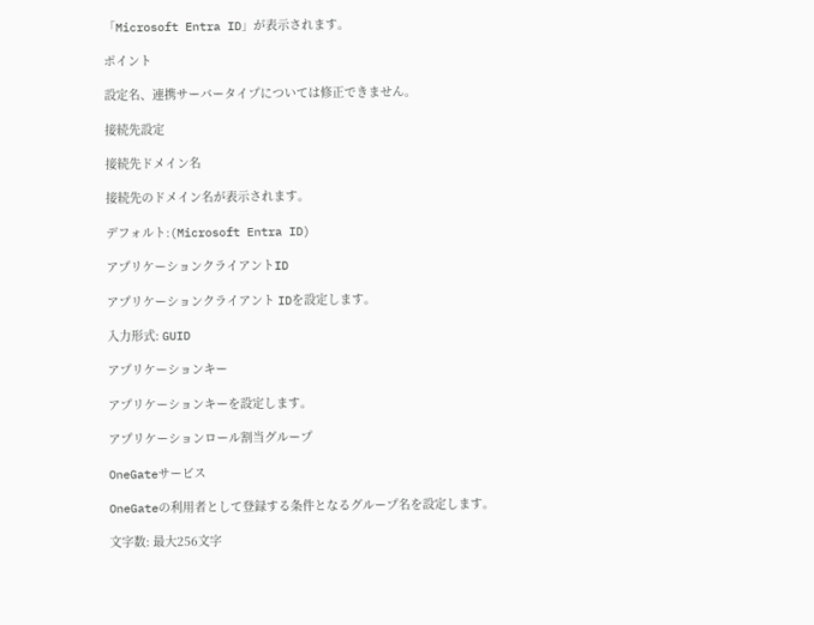「Microsoft Entra ID」が表示されます。

ポイント

設定名、連携サーバータイプについては修正できません。

接続先設定

接続先ドメイン名

接続先のドメイン名が表示されます。

デフォルト:(Microsoft Entra ID)

アプリケーションクライアントID

アプリケーションクライアント IDを設定します。

入力形式: GUID

アプリケーションキー

アプリケーションキーを設定します。

アプリケーションロール割当グループ

OneGateサービス

OneGateの利用者として登録する条件となるグループ名を設定します。

文字数: 最大256文字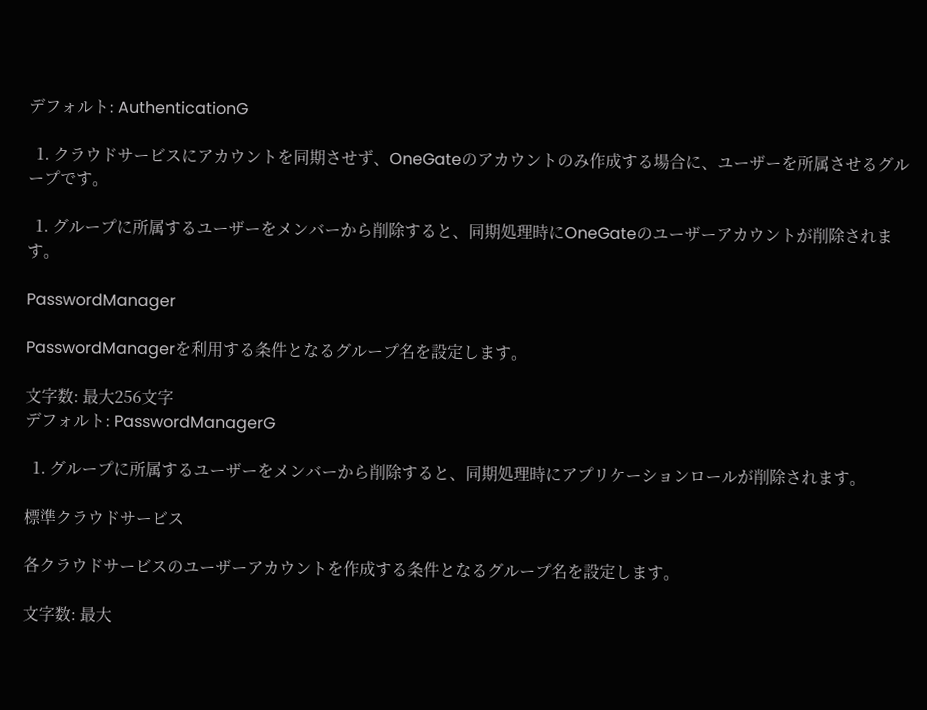デフォルト: AuthenticationG

  1. クラウドサービスにアカウントを同期させず、OneGateのアカウントのみ作成する場合に、ユーザーを所属させるグループです。

  1. グループに所属するユーザーをメンバーから削除すると、同期処理時にOneGateのユーザーアカウントが削除されます。

PasswordManager

PasswordManagerを利用する条件となるグループ名を設定します。

文字数: 最大256文字
デフォルト: PasswordManagerG

  1. グループに所属するユーザーをメンバーから削除すると、同期処理時にアプリケーションロールが削除されます。

標準クラウドサービス

各クラウドサービスのユーザーアカウントを作成する条件となるグループ名を設定します。

文字数: 最大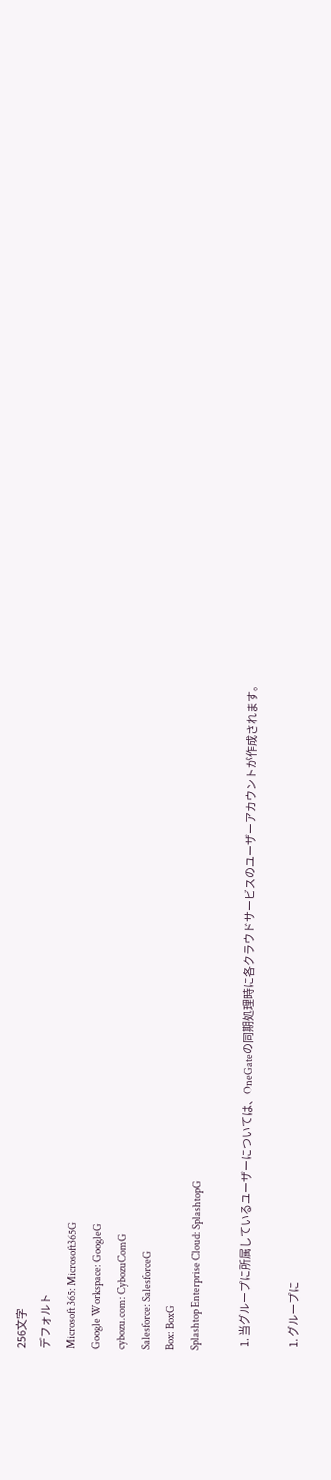256文字
デフォルト
Microsoft 365: Microsoft365G
Google Workspace: GoogleG
cybozu.com: CybozuComG
Salesforce: SalesforceG
Box: BoxG
Splashtop Enterprise Cloud: SplashtopG

  1. 当グループに所属しているユーザーについては、OneGateの同期処理時に各クラウドサービスのユーザーアカウントが作成されます。

  1. グループに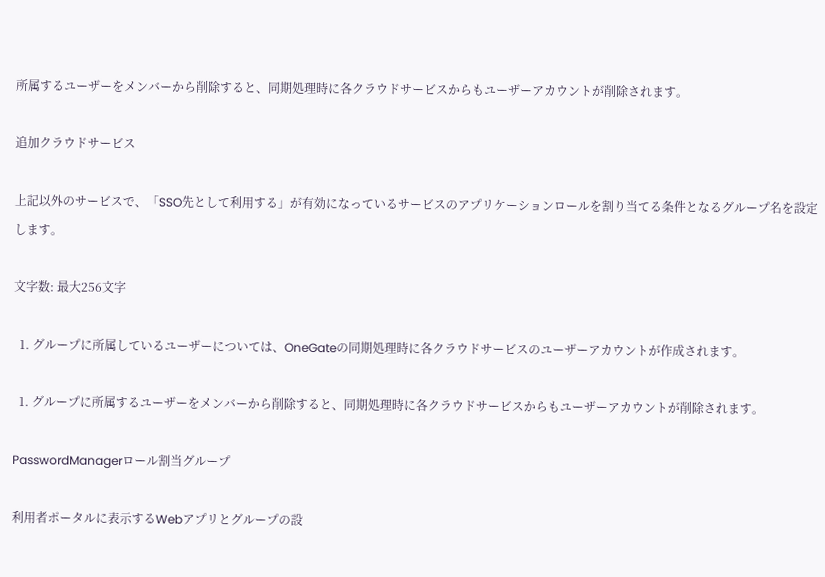所属するユーザーをメンバーから削除すると、同期処理時に各クラウドサービスからもユーザーアカウントが削除されます。

追加クラウドサービス

上記以外のサービスで、「SSO先として利用する」が有効になっているサービスのアプリケーションロールを割り当てる条件となるグループ名を設定します。

文字数: 最大256文字

  1. グループに所属しているユーザーについては、OneGateの同期処理時に各クラウドサービスのユーザーアカウントが作成されます。

  1. グループに所属するユーザーをメンバーから削除すると、同期処理時に各クラウドサービスからもユーザーアカウントが削除されます。

PasswordManagerロール割当グループ

利用者ポータルに表示するWebアプリとグループの設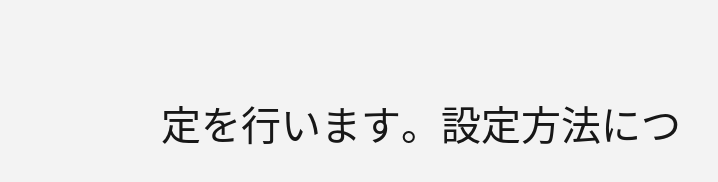定を行います。設定方法につ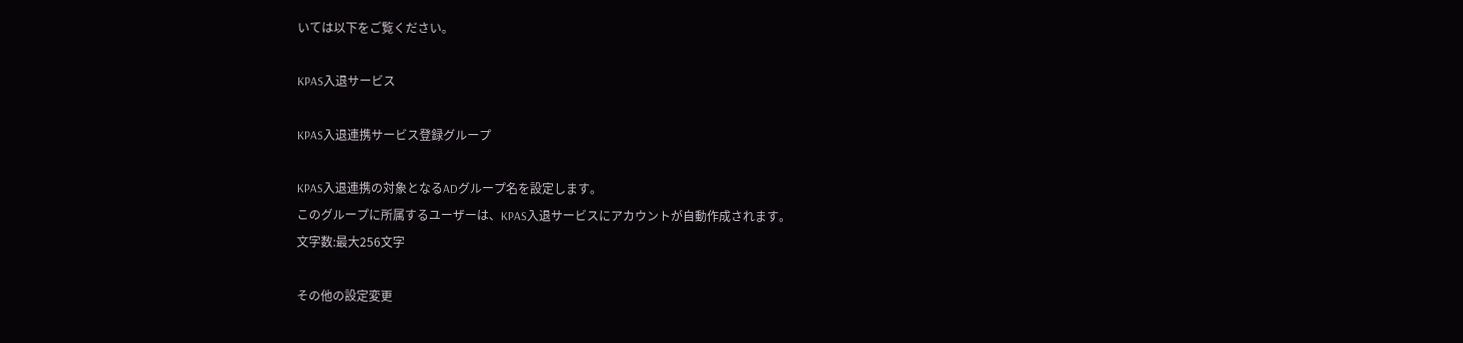いては以下をご覧ください。

KPAS入退サービス

KPAS入退連携サービス登録グループ

KPAS入退連携の対象となるADグループ名を設定します。
このグループに所属するユーザーは、KPAS入退サービスにアカウントが自動作成されます。
文字数:最大256文字

その他の設定変更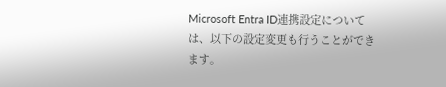Microsoft Entra ID連携設定については、以下の設定変更も行うことができます。